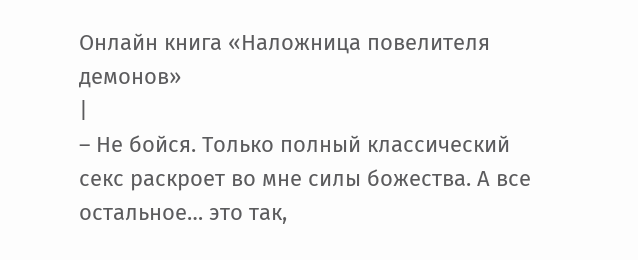Онлайн книга «Наложница повелителя демонов»
|
– Не бойся. Только полный классический секс раскроет во мне силы божества. А все остальное… это так,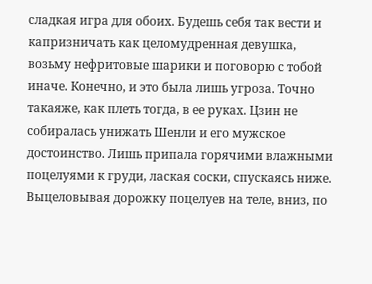сладкая игра для обоих. Будешь себя так вести и капризничать как целомудренная девушка, возьму нефритовые шарики и поговорю с тобой иначе. Конечно, и это была лишь угроза. Точно такаяже, как плеть тогда, в ее руках. Цзин не собиралась унижать Шенли и его мужское достоинство. Лишь припала горячими влажными поцелуями к груди, лаская соски, спускаясь ниже. Выцеловывая дорожку поцелуев на теле, вниз, по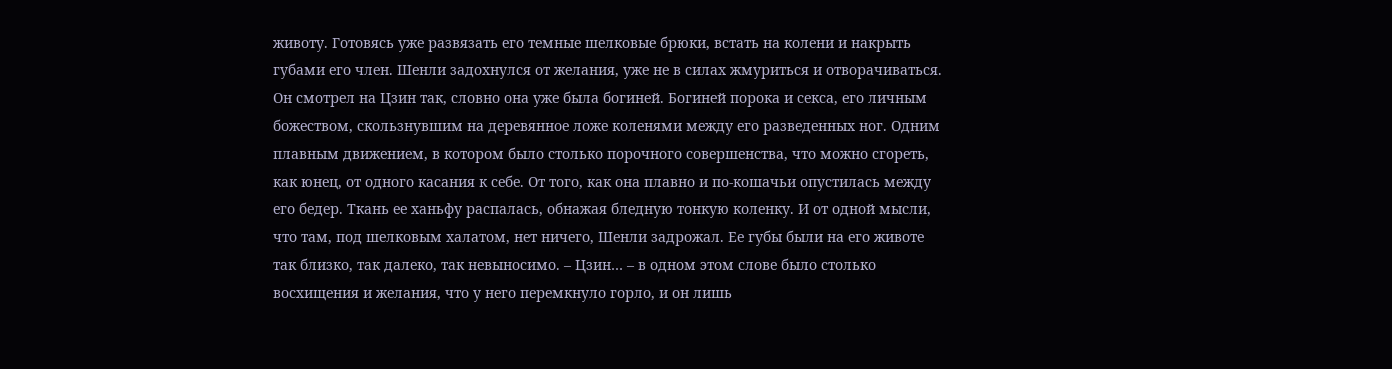животу. Готовясь уже развязать его темные шелковые брюки, встать на колени и накрыть губами его член. Шенли задохнулся от желания, уже не в силах жмуриться и отворачиваться. Он смотрел на Цзин так, словно она уже была богиней. Богиней порока и секса, его личным божеством, скользнувшим на деревянное ложе коленями между его разведенных ног. Одним плавным движением, в котором было столько порочного совершенства, что можно сгореть, как юнец, от одного касания к себе. От того, как она плавно и по-кошачьи опустилась между его бедер. Ткань ее ханьфу распалась, обнажая бледную тонкую коленку. И от одной мысли, что там, под шелковым халатом, нет ничего, Шенли задрожал. Ее губы были на его животе так близко, так далеко, так невыносимо. – Цзин… – в одном этом слове было столько восхищения и желания, что у него перемкнуло горло, и он лишь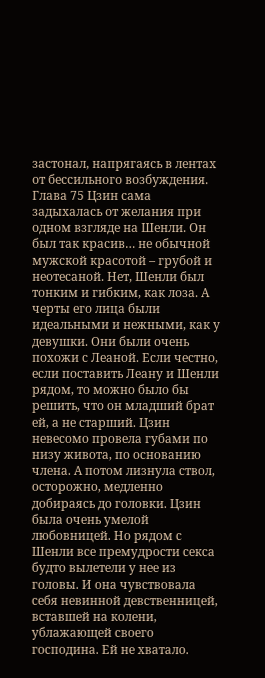застонал, напрягаясь в лентах от бессильного возбуждения. Глава 75 Цзин сама задыхалась от желания при одном взгляде на Шенли. Он был так красив… не обычной мужской красотой – грубой и неотесаной. Нет, Шенли был тонким и гибким, как лоза. А черты его лица были идеальными и нежными, как у девушки. Они были очень похожи с Леаной. Если честно, если поставить Леану и Шенли рядом, то можно было бы решить, что он младший брат ей, а не старший. Цзин невесомо провела губами по низу живота, по основанию члена. А потом лизнула ствол, осторожно, медленно добираясь до головки. Цзин была очень умелой любовницей. Но рядом с Шенли все премудрости секса будто вылетели у нее из головы. И она чувствовала себя невинной девственницей, вставшей на колени, ублажающей своего господина. Ей не хватало.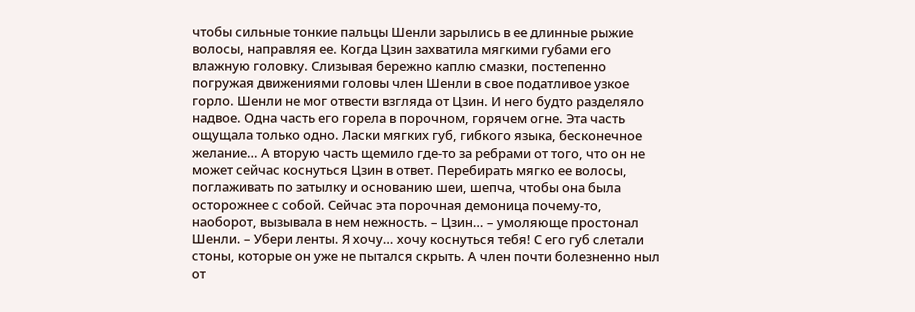чтобы сильные тонкие пальцы Шенли зарылись в ее длинные рыжие волосы, направляя ее. Когда Цзин захватила мягкими губами его влажную головку. Слизывая бережно каплю смазки, постепенно погружая движениями головы член Шенли в свое податливое узкое горло. Шенли не мог отвести взгляда от Цзин. И него будто разделяло надвое. Одна часть его горела в порочном, горячем огне. Эта часть ощущала только одно. Ласки мягких губ, гибкого языка, бесконечное желание… А вторую часть щемило где-то за ребрами от того, что он не может сейчас коснуться Цзин в ответ. Перебирать мягко ее волосы, поглаживать по затылку и основанию шеи, шепча, чтобы она была осторожнее с собой. Сейчас эта порочная демоница почему-то, наоборот, вызывала в нем нежность. – Цзин… – умоляюще простонал Шенли. – Убери ленты. Я хочу… хочу коснуться тебя! С его губ слетали стоны, которые он уже не пытался скрыть. А член почти болезненно ныл от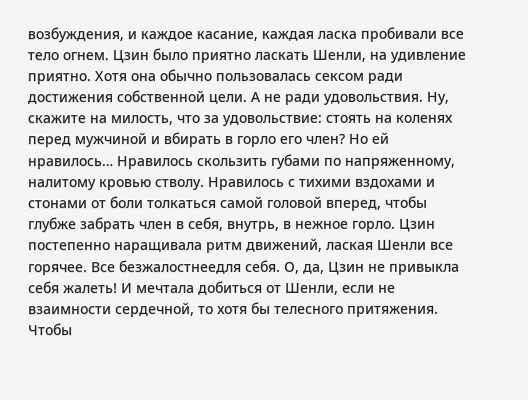возбуждения, и каждое касание, каждая ласка пробивали все тело огнем. Цзин было приятно ласкать Шенли, на удивление приятно. Хотя она обычно пользовалась сексом ради достижения собственной цели. А не ради удовольствия. Ну, скажите на милость, что за удовольствие: стоять на коленях перед мужчиной и вбирать в горло его член? Но ей нравилось… Нравилось скользить губами по напряженному, налитому кровью стволу. Нравилось с тихими вздохами и стонами от боли толкаться самой головой вперед, чтобы глубже забрать член в себя, внутрь, в нежное горло. Цзин постепенно наращивала ритм движений, лаская Шенли все горячее. Все безжалостнеедля себя. О, да, Цзин не привыкла себя жалеть! И мечтала добиться от Шенли, если не взаимности сердечной, то хотя бы телесного притяжения. Чтобы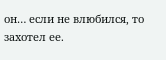он… если не влюбился, то захотел ее.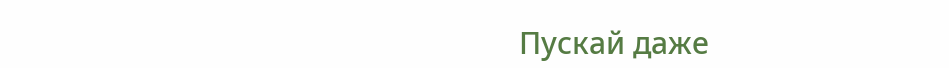Пускай даже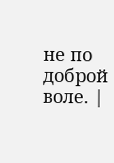не по доброй воле. |